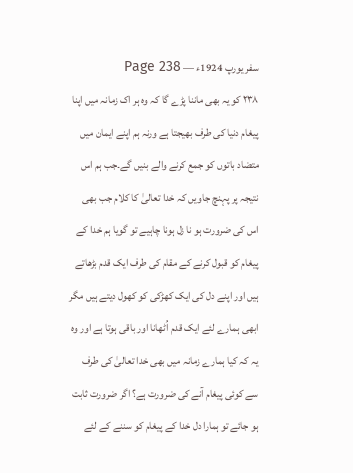سفر یورپ 1924ء — Page 238
۲۳۸ کو یہ بھی ماننا پڑے گا کہ وہ ہر اک زمانہ میں اپنا پیغام دنیا کی طرف بھیجتا ہے ورنہ ہم اپنے ایمان میں متضاد باتوں کو جمع کرنے والے بنیں گے۔جب ہم اس نتیجہ پر پہنچ جاویں کہ خدا تعالیٰ کا کلام جب بھی اس کی ضرورت ہو نا زل ہونا چاہیے تو گویا ہم خدا کے پیغام کو قبول کرنے کے مقام کی طرف ایک قدم بڑھاتے ہیں اور اپنے دل کی ایک کھڑکی کو کھول دیتے ہیں مگر ابھی ہمارے لئے ایک قدم اُٹھانا اور باقی ہوتا ہے اور وہ یہ کہ کیا ہمارے زمانہ میں بھی خدا تعالیٰ کی طرف سے کوئی پیغام آنے کی ضرورت ہے؟ اگر ضرورت ثابت ہو جائے تو ہمارا دل خدا کے پیغام کو سننے کے لئے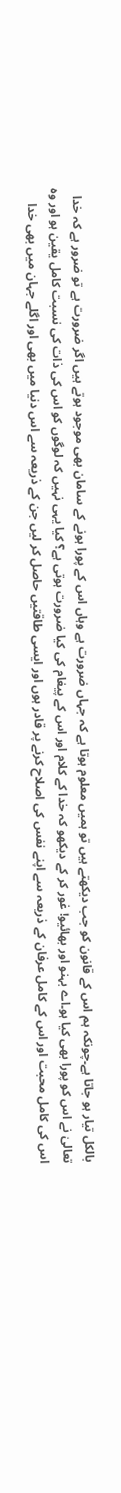بالکل تیار ہو جاتا ہے۔چونکہ ہم اس کے قانون کو جب دیکھتے ہیں تو ہمیں معلوم ہوتا ہے کہ جہاں ضرورت ہے وہاں اس کے پورا ہونے کے سامان بھی موجود ہوتے ہیں اگر ضرورت ہے تو ضرور ہے کہ خدا تعالیٰ نے اس کو پورا بھی کیا ہو۔اے بہنو اور بھائیو! غور کر کے دیکھو کہ خدا کے کلام اور اس کے پیغام کی کیا ضرورت ہوتی ہے؟ کیا یہی نہیں کہ لوگوں کو اس کی ذات کی نسبت کامل یقین ہو اور وہ اس کی کامل محبت اور اس کے کامل عرفان کے ذریعہ سے اپنے نفس کی اصلاح کرنے پر قادر ہوں اور ایسی طاقتیں حاصل کر لیں جن کے ذریعہ سے اس دنیا میں بھی اور اگلے جہان میں بھی خدا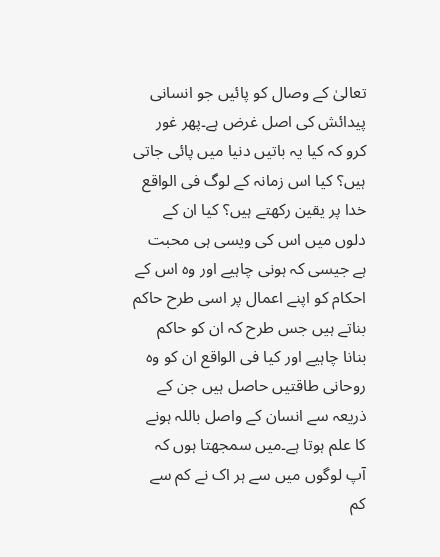تعالیٰ کے وصال کو پائیں جو انسانی پیدائش کی اصل غرض ہے۔پھر غور کرو کہ کیا یہ باتیں دنیا میں پائی جاتی ہیں؟ کیا اس زمانہ کے لوگ فی الواقع خدا پر یقین رکھتے ہیں؟ کیا ان کے دلوں میں اس کی ویسی ہی محبت ہے جیسی کہ ہونی چاہیے اور وہ اس کے احکام کو اپنے اعمال پر اسی طرح حاکم بناتے ہیں جس طرح کہ ان کو حاکم بنانا چاہیے اور کیا فی الواقع ان کو وہ روحانی طاقتیں حاصل ہیں جن کے ذریعہ سے انسان کے واصل باللہ ہونے کا علم ہوتا ہے۔میں سمجھتا ہوں کہ آپ لوگوں میں سے ہر اک نے کم سے کم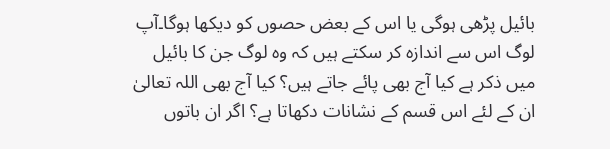بائیل پڑھی ہوگی یا اس کے بعض حصوں کو دیکھا ہوگا۔آپ لوگ اس سے اندازہ کر سکتے ہیں کہ وہ لوگ جن کا بائیل میں ذکر ہے کیا آج بھی پائے جاتے ہیں؟ کیا آج بھی اللہ تعالیٰ ان کے لئے اس قسم کے نشانات دکھاتا ہے؟ اگر ان باتوں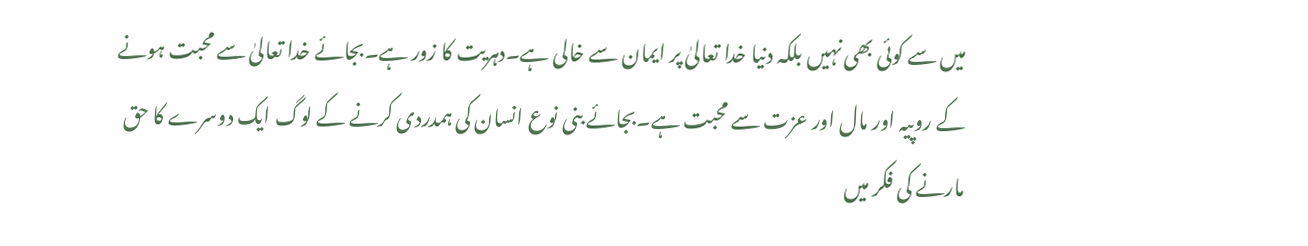میں سے کوئی بھی نہیں بلکہ دنیا خدا تعالیٰ پر ایمان سے خالی ہے۔دہریت کا زور ہے۔بجائے خدا تعالیٰ سے محبت ہونے کے روپیہ اور مال اور عزت سے محبت ہے۔بجائے بنی نوع انسان کی ہمدردی کرنے کے لوگ ایک دوسرے کا حق مارنے کی فکر میں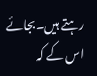رہتے ہیں۔بجائے اس کے کہ